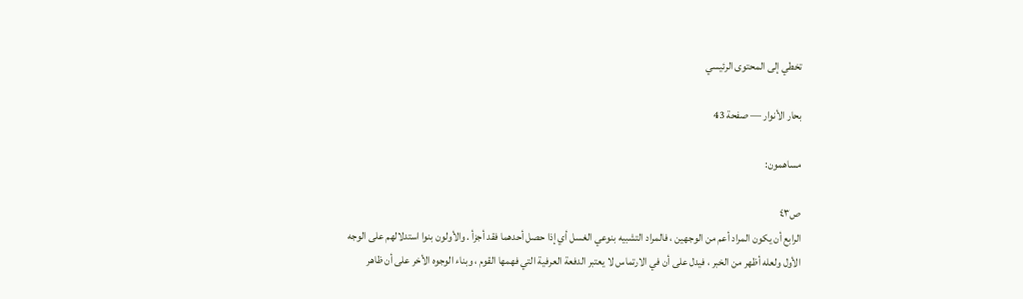تخطي إلى المحتوى الرئيسي

بحار الأنوار — صفحة 43

مساهمون:

ص٤٣
الرابع أن يكون المراد أعم من الوجهين ، فالمراد التشبيه بنوعي الغسل أي إذا حصل أحدهما فقد أجزأ . والأولون بنوا استدلالهم على الوجه الأول ولعله أظهر من الخبر ، فيدل على أن في الارتماس لا يعتبر الدفعة العرفية التي فهمها القوم ، وبناء الوجوه الأخر على أن ظاهر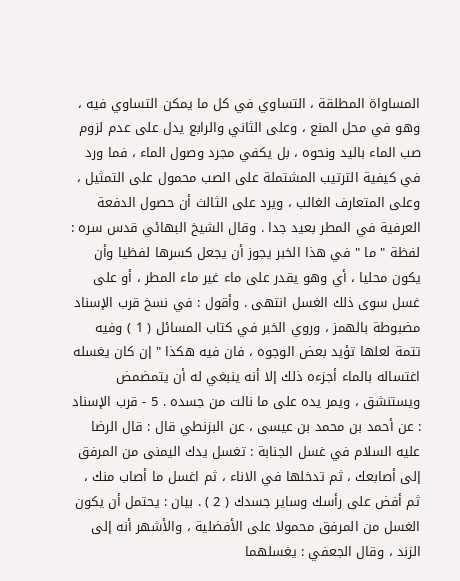المساواة المطلقة ، التساوي في كل ما يمكن التساوي فيه ، وهو في محل المنع ، وعلى الثاني والرابع يدل على عدم لزوم صب الماء باليد ونحوه ، بل يكفي مجرد وصول الماء ، فما ورد في كيفية الترتيب المشتملة على الصب محمول على التمثيل ، وعلى المتعارف الغالب ، ويرد على الثالث أن حصول الدفعة العرفية في المطر بعيد جدا . وقال الشيخ البهائي قدس سره : لفظة " ما " في هذا الخبر يجوز أن يجعل كسرها لفظيا وأن يكون محليا ، أي وهو يقدر على ماء غير ماء المطر ، أو على غسل سوى ذلك الغسل انتهى . وأقول : في نسخ قرب الإسناد مضبوطة بالهمز ، وروي الخبر في كتاب المسائل ( 1 ) وفيه تتمة لعلها تؤيد بعض الوجوه ، فان فيه هكذا " إن كان يغسله اغتساله بالماء أجزءه ذلك إلا أنه ينبغي له أن يتمضمض ويستنشق ، ويمر يده على ما نالت من جسده . 5 - قرب الإسناد : عن أحمد بن محمد بن عيسى ، عن البزنطي قال : قال الرضا عليه السلام في غسل الجنابة : تغسل يدك اليمنى من المرفق إلى أصابعك ، ثم تدخلها في الاناء ، ثم اغسل ما أصاب منك ، ثم أفض على رأسك وساير جسدك ( 2 ) . بيان : يحتمل أن يكون الغسل من المرفق محمولا على الأفضلية ، والأشهر أنه إلى الزند ، وقال الجعفي : يغسلهما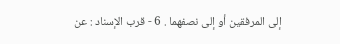إلى المرفقين أو إلى نصفهما . 6 - قرب الإسناد : عن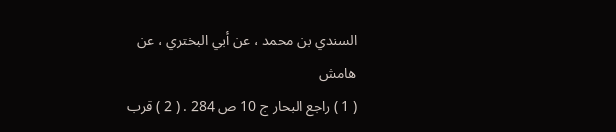السندي بن محمد ، عن أبي البختري ، عن
هامش
( 1 ) راجع البحار ج 10 ص 284 . ( 2 ) قرب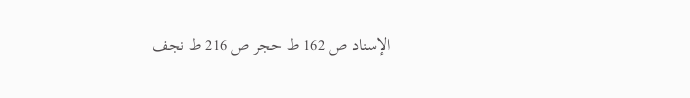الإسناد ص 162 ط حجر ص 216 ط نجف